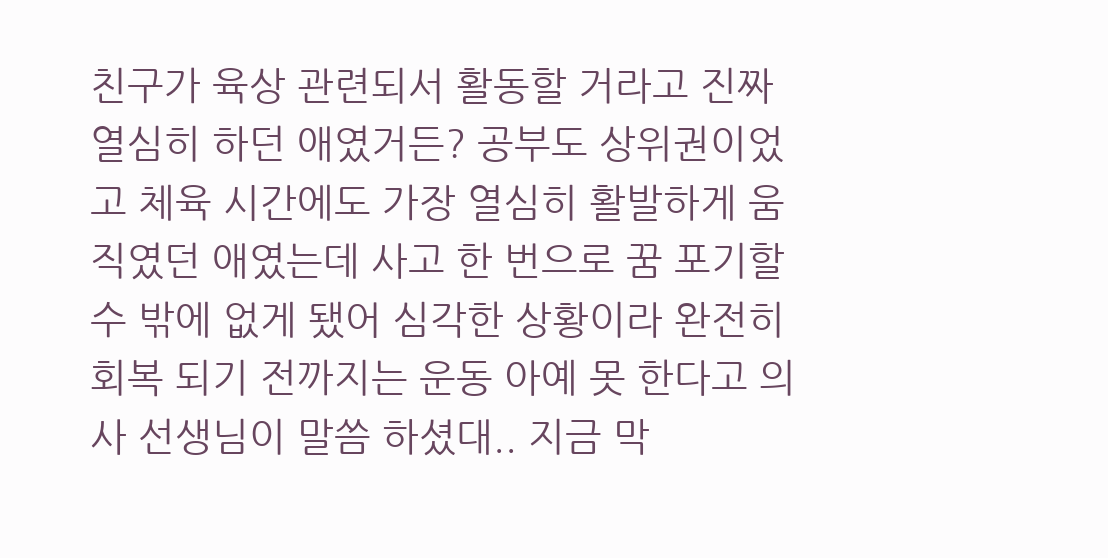친구가 육상 관련되서 활동할 거라고 진짜 열심히 하던 애였거든? 공부도 상위권이었고 체육 시간에도 가장 열심히 활발하게 움직였던 애였는데 사고 한 번으로 꿈 포기할 수 밖에 없게 됐어 심각한 상황이라 완전히 회복 되기 전까지는 운동 아예 못 한다고 의사 선생님이 말씀 하셨대.. 지금 막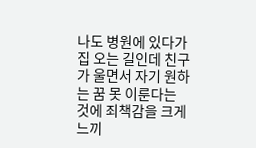나도 병원에 있다가 집 오는 길인데 친구가 울면서 자기 원하는 꿈 못 이룬다는 것에 죄책감을 크게 느끼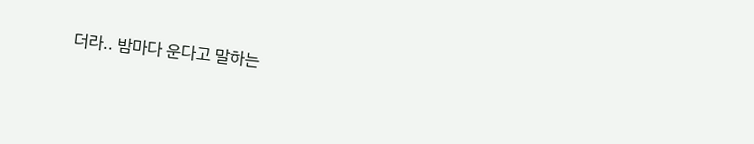더라.. 밤마다 운다고 말하는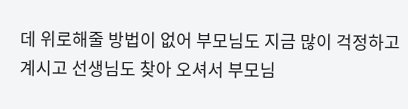데 위로해줄 방법이 없어 부모님도 지금 많이 걱정하고 계시고 선생님도 찾아 오셔서 부모님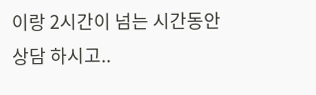이랑 2시간이 넘는 시간동안 상담 하시고..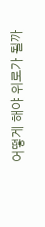어떻게 해야 위로가 될까